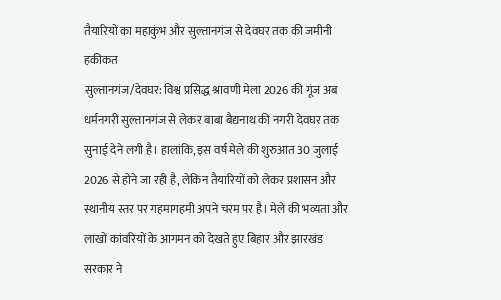तैयारियों का महाकुंभ और सुल्तानगंज से देवघर तक की जमीनी हकीकत
सुल्तानगंज/देवघर: विश्व प्रसिद्ध श्रावणी मेला 2026 की गूंज अब धर्मनगरी सुल्तानगंज से लेकर बाबा बैद्यनाथ की नगरी देवघर तक सुनाई देने लगी है। हालांकि, इस वर्ष मेले की शुरुआत 30 जुलाई 2026 से होने जा रही है, लेकिन तैयारियों को लेकर प्रशासन और स्थानीय स्तर पर गहमागहमी अपने चरम पर है। मेले की भव्यता और लाखों कांवरियों के आगमन को देखते हुए बिहार और झारखंड सरकार ने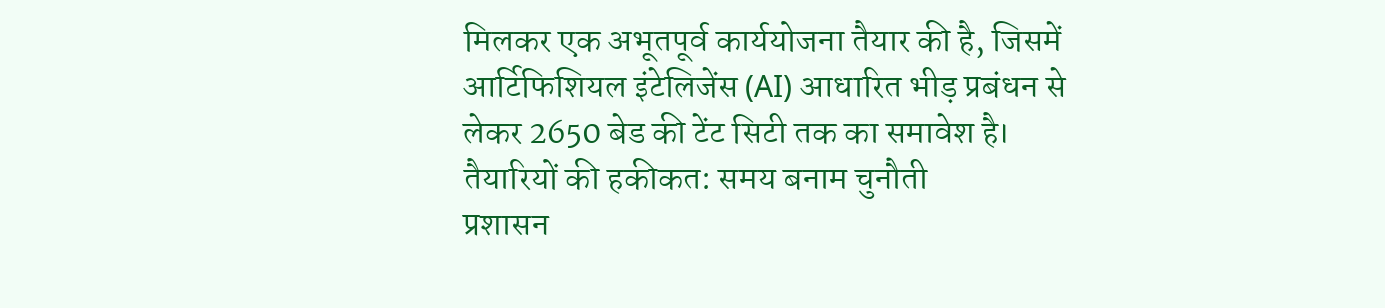मिलकर एक अभूतपूर्व कार्ययोजना तैयार की है, जिसमें आर्टिफिशियल इंटेलिजेंस (AI) आधारित भीड़ प्रबंधन से लेकर 2650 बेड की टेंट सिटी तक का समावेश है।
तैयारियों की हकीकत: समय बनाम चुनौती
प्रशासन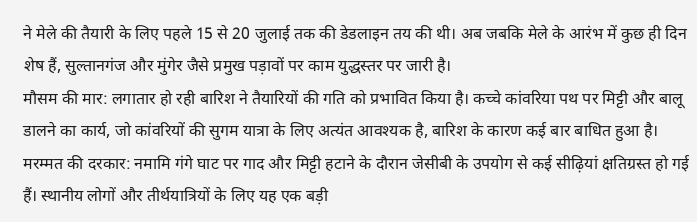ने मेले की तैयारी के लिए पहले 15 से 20 जुलाई तक की डेडलाइन तय की थी। अब जबकि मेले के आरंभ में कुछ ही दिन शेष हैं, सुल्तानगंज और मुंगेर जैसे प्रमुख पड़ावों पर काम युद्धस्तर पर जारी है।
मौसम की मार: लगातार हो रही बारिश ने तैयारियों की गति को प्रभावित किया है। कच्चे कांवरिया पथ पर मिट्टी और बालू डालने का कार्य, जो कांवरियों की सुगम यात्रा के लिए अत्यंत आवश्यक है, बारिश के कारण कई बार बाधित हुआ है।
मरम्मत की दरकार: नमामि गंगे घाट पर गाद और मिट्टी हटाने के दौरान जेसीबी के उपयोग से कई सीढ़ियां क्षतिग्रस्त हो गई हैं। स्थानीय लोगों और तीर्थयात्रियों के लिए यह एक बड़ी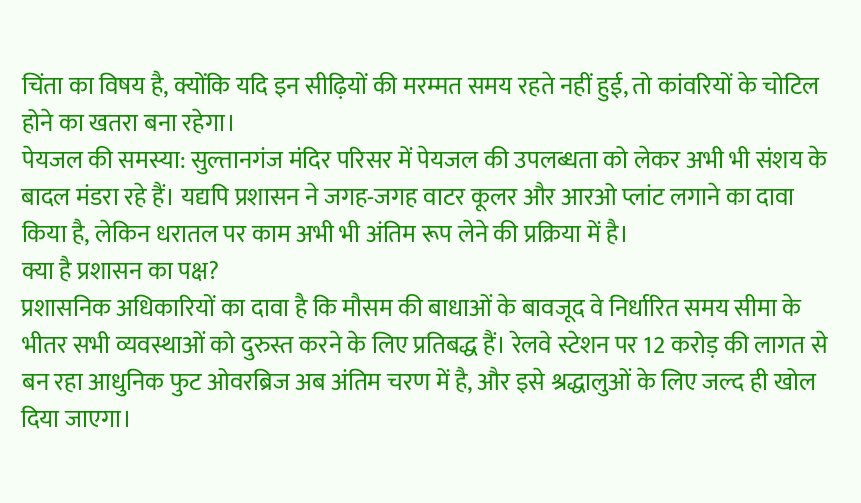चिंता का विषय है, क्योंकि यदि इन सीढ़ियों की मरम्मत समय रहते नहीं हुई, तो कांवरियों के चोटिल होने का खतरा बना रहेगा।
पेयजल की समस्या: सुल्तानगंज मंदिर परिसर में पेयजल की उपलब्धता को लेकर अभी भी संशय के बादल मंडरा रहे हैं। यद्यपि प्रशासन ने जगह-जगह वाटर कूलर और आरओ प्लांट लगाने का दावा किया है, लेकिन धरातल पर काम अभी भी अंतिम रूप लेने की प्रक्रिया में है।
क्या है प्रशासन का पक्ष?
प्रशासनिक अधिकारियों का दावा है कि मौसम की बाधाओं के बावजूद वे निर्धारित समय सीमा के भीतर सभी व्यवस्थाओं को दुरुस्त करने के लिए प्रतिबद्ध हैं। रेलवे स्टेशन पर 12 करोड़ की लागत से बन रहा आधुनिक फुट ओवरब्रिज अब अंतिम चरण में है, और इसे श्रद्धालुओं के लिए जल्द ही खोल दिया जाएगा।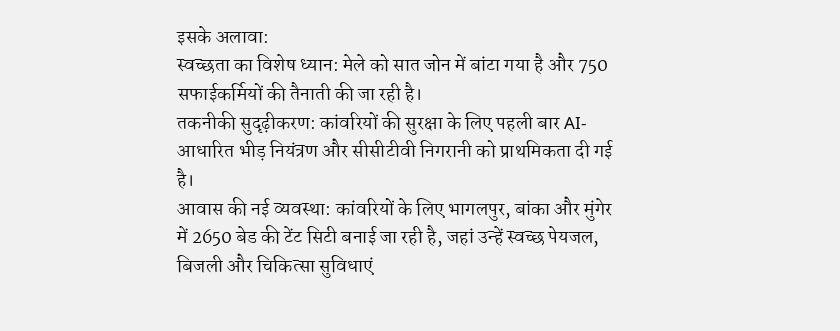इसके अलावा:
स्वच्छता का विशेष ध्यान: मेले को सात जोन में बांटा गया है और 750 सफाईकर्मियों की तैनाती की जा रही है।
तकनीकी सुदृढ़ीकरण: कांवरियों की सुरक्षा के लिए पहली बार AI-आधारित भीड़ नियंत्रण और सीसीटीवी निगरानी को प्राथमिकता दी गई है।
आवास की नई व्यवस्था: कांवरियों के लिए भागलपुर, बांका और मुंगेर में 2650 बेड की टेंट सिटी बनाई जा रही है, जहां उन्हें स्वच्छ पेयजल, बिजली और चिकित्सा सुविधाएं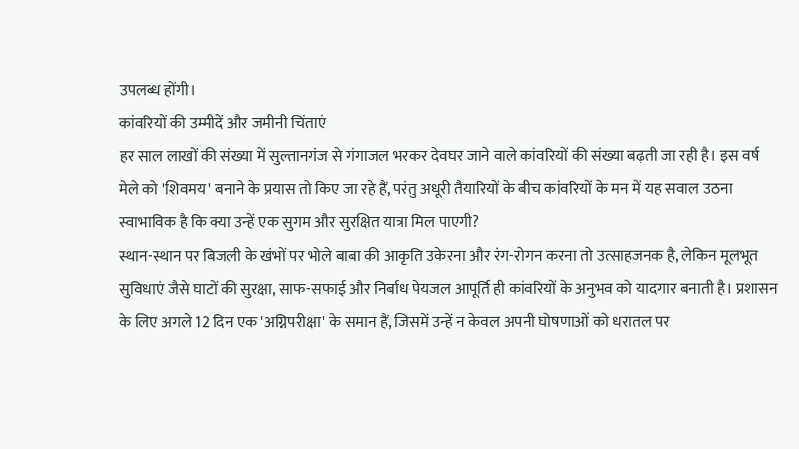उपलब्ध होंगी।
कांवरियों की उम्मीदें और जमीनी चिंताएं
हर साल लाखों की संख्या में सुल्तानगंज से गंगाजल भरकर देवघर जाने वाले कांवरियों की संख्या बढ़ती जा रही है। इस वर्ष मेले को 'शिवमय' बनाने के प्रयास तो किए जा रहे हैं, परंतु अधूरी तैयारियों के बीच कांवरियों के मन में यह सवाल उठना स्वाभाविक है कि क्या उन्हें एक सुगम और सुरक्षित यात्रा मिल पाएगी?
स्थान-स्थान पर बिजली के खंभों पर भोले बाबा की आकृति उकेरना और रंग-रोगन करना तो उत्साहजनक है, लेकिन मूलभूत सुविधाएं जैसे घाटों की सुरक्षा, साफ-सफाई और निर्बाध पेयजल आपूर्ति ही कांवरियों के अनुभव को यादगार बनाती है। प्रशासन के लिए अगले 12 दिन एक 'अग्निपरीक्षा' के समान हैं, जिसमें उन्हें न केवल अपनी घोषणाओं को धरातल पर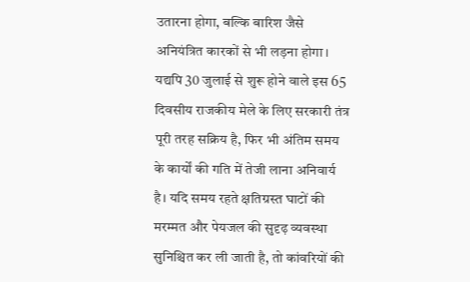उतारना होगा, बल्कि बारिश जैसे अनियंत्रित कारकों से भी लड़ना होगा।
यद्यपि 30 जुलाई से शुरू होने वाले इस 65 दिवसीय राजकीय मेले के लिए सरकारी तंत्र पूरी तरह सक्रिय है, फिर भी अंतिम समय के कार्यों की गति में तेजी लाना अनिवार्य है। यदि समय रहते क्षतिग्रस्त घाटों की मरम्मत और पेयजल की सुदृढ़ व्यवस्था सुनिश्चित कर ली जाती है, तो कांवरियों की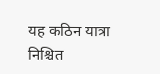यह कठिन यात्रा निश्चित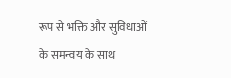रूप से भक्ति और सुविधाओं के समन्वय के साथ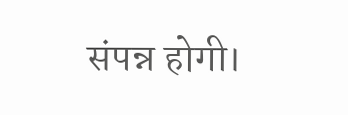संपन्न होगी।